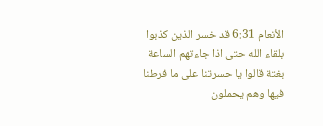الأنعام 6:31 قد خسر الذين كذبوا بلقاء الله حتى اذا جاءتهم الساعة بغتة قالوا يا حسرتنا على ما فرطنا فيها وهم يحملون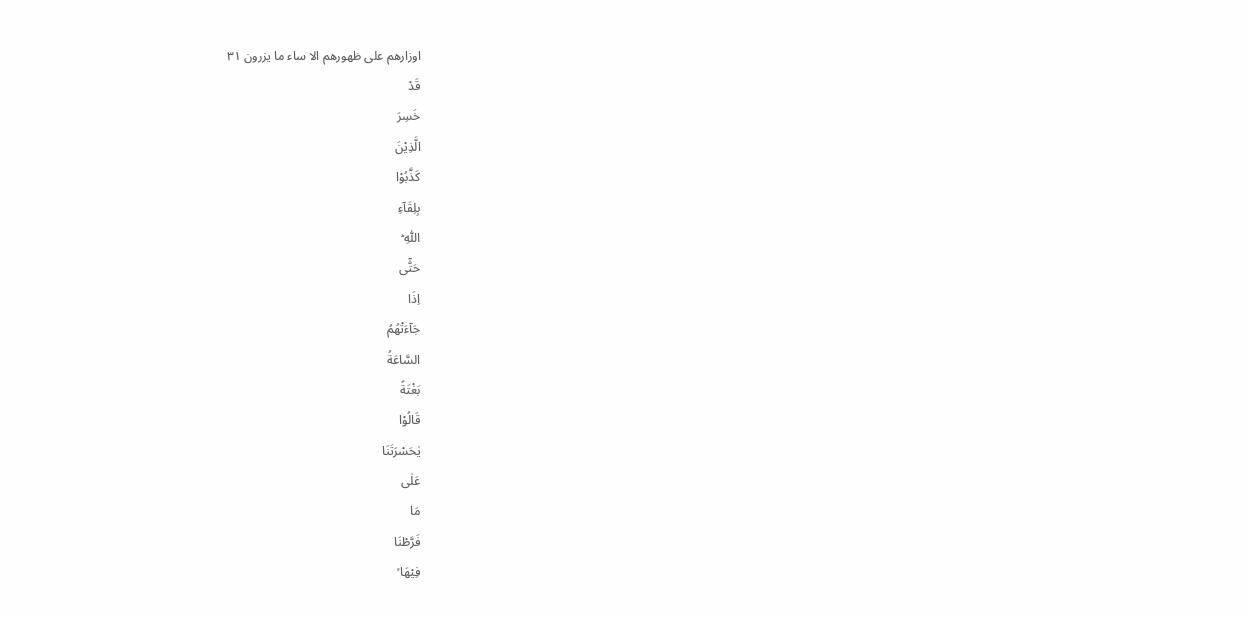اوزارهم على ظهورهم الا ساء ما يزرون ٣١
قَدْ
خَسِرَ
الَّذِیْنَ
كَذَّبُوْا
بِلِقَآءِ
اللّٰهِ ؕ
حَتّٰۤی
اِذَا
جَآءَتْهُمُ
السَّاعَةُ
بَغْتَةً
قَالُوْا
یٰحَسْرَتَنَا
عَلٰی
مَا
فَرَّطْنَا
فِیْهَا ۙ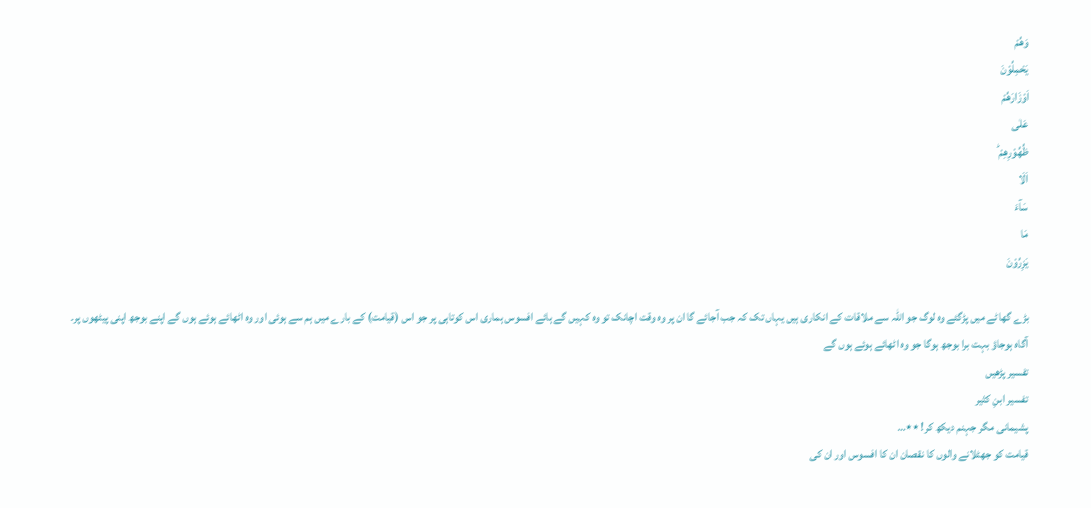وَهُمْ
یَحْمِلُوْنَ
اَوْزَارَهُمْ
عَلٰی
ظُهُوْرِهِمْ ؕ
اَلَا
سَآءَ
مَا
یَزِرُوْنَ

بڑے گھاٹے میں پڑگئے وہ لوگ جو اللہ سے ملاقات کے انکاری ہیں یہاں تک کہ جب آجائے گا ان پر وہ وقت اچانک تو وہ کہیں گے ہائے افسوس ہماری اس کوتاہی پر جو اس (قیامت) کے بارے میں ہم سے ہوئی اور وہ اٹھائے ہوئے ہوں گے اپنے بوجھ اپنی پیٹھوں پر۔ آگاہ ہوجاؤ بہت برا بوجھ ہوگا جو وہ اٹھائے ہوئے ہوں گے
تفسیر پڑھیں
تفسیر ابنِ کثیر
پشیمانی مگر جہنم دیکھ کر! ٭٭…
قیامت کو جھٹلانے والوں کا نقصان ان کا افسوس اور ان کی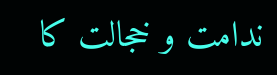ندامت و خجالت کا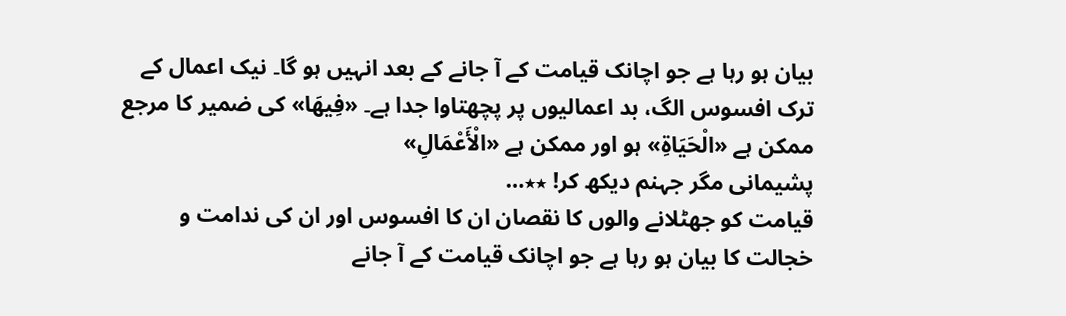بیان ہو رہا ہے جو اچانک قیامت کے آ جانے کے بعد انہیں ہو گا۔ نیک اعمال کے ترک افسوس الگ، بد اعمالیوں پر پچھتاوا جدا ہے۔ «فِيهَا» کی ضمیر کا مرجع ممکن ہے «الْحَيَاةِ» ہو اور ممکن ہے «الْأَعْمَالِ»
پشیمانی مگر جہنم دیکھ کر! ٭٭…
قیامت کو جھٹلانے والوں کا نقصان ان کا افسوس اور ان کی ندامت و خجالت کا بیان ہو رہا ہے جو اچانک قیامت کے آ جانے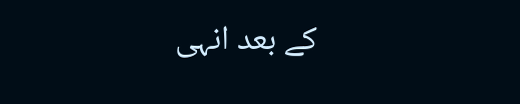کے بعد انہی